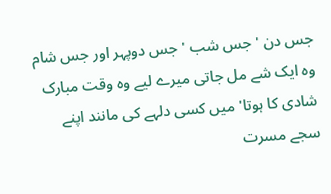جس دن ' جس شب ' جس دوپہر اور جس شام وہ ایک شے مل جاتی میرے لیے وہ وقت مبارک شادی کا ہوتا' میں کسی دلہے کی مانند اپنے سجے مسرت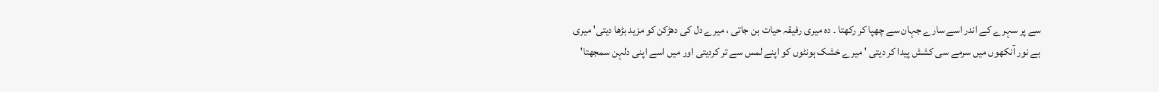سے پر سہرے کے اندر اسے سارے جہان سے چھپا کر رکھتا ۔ دہ میری رفیقہ حیات بن جاتی ، میرے دل کی دھڑکن کو مزید بڑھا دیتی' میری بے نور آنکھوں میں سرمے سی کشش پیدا کر دیتی ' میرے خشک ہونٹوں کو اپنے لمس سے تر کردیتی اور میں اسے اپنی دلہن سمجھتا'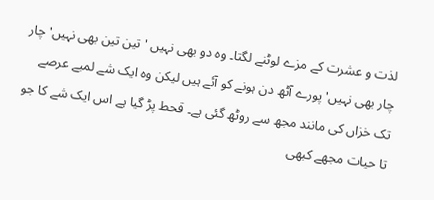لذت و عشرت کے مزے لوٹنے لگتا۔ وہ دو بھی نہیں ' تین تین بھی نہیں' چار چار بھی نہیں' پورے آٹھ دن ہونے کو آئے ہیں لیکن وہ ایک شے لمبے عرصے تک خزاں کی مانند مجھ سے روٹھ گئی ہے۔ قحط پڑ گیا ہے اس ایک شے کا جو تا حیات مجھے کبھی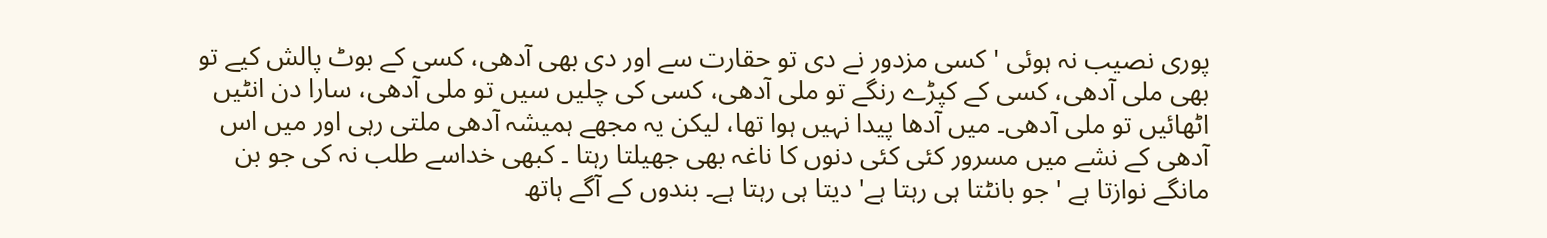پوری نصیب نہ ہوئی ' کسی مزدور نے دی تو حقارت سے اور دی بھی آدھی، کسی کے بوٹ پالش کیے تو بھی ملی آدھی، کسی کے کپڑے رنگے تو ملی آدھی، کسی کی چلیں سیں تو ملی آدھی، سارا دن انٹیں اٹھائیں تو ملی آدھی۔ میں آدھا پیدا نہیں ہوا تھا، لیکن یہ مجھے ہمیشہ آدھی ملتی رہی اور میں اس آدھی کے نشے میں مسرور کئی کئی دنوں کا ناغہ بھی جھیلتا رہتا ۔ کبھی خداسے طلب نہ کی جو بن مانگے نوازتا ہے ' جو بانٹتا ہی رہتا ہے' دیتا ہی رہتا ہے۔ بندوں کے آگے ہاتھ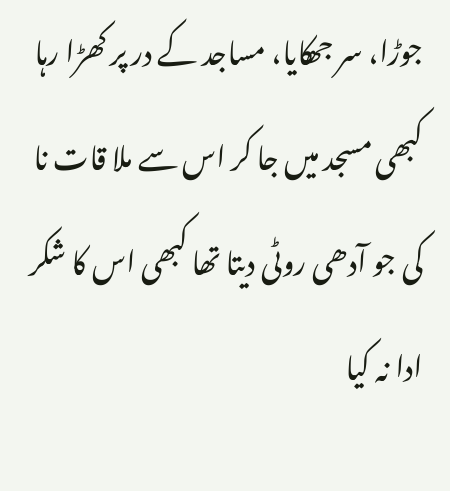جوڑا، سر جھکایا، مساجد کے در پر کھڑا رہا کبھی مسجد میں جا کر اس سے ملا قات نا کی جو آدھی روٹی دیتا تھا کبھی اس کا شکر ادا نہ کیا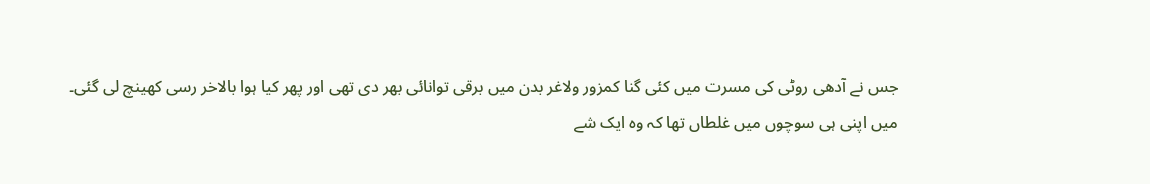جس نے آدھی روٹی کی مسرت میں کئی گنا کمزور ولاغر بدن میں برقی توانائی بھر دی تھی اور پھر کیا ہوا بالاخر رسی کھینچ لی گئی۔
میں اپنی ہی سوچوں میں غلطاں تھا کہ وہ ایک شے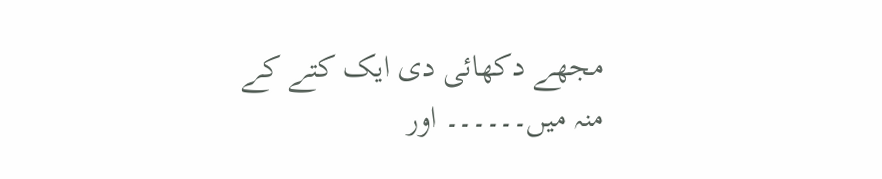مجھے دکھائی دی ایک کتے کے منہ میں۔۔۔۔۔۔ اور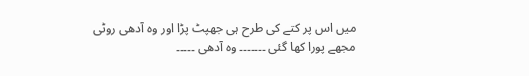میں اس پر کتے کی طرح ہی جھپٹ پڑا اور وہ آدھی روٹی مجھے پورا کھا گئی ۔۔۔۔۔۔۔ وہ آدھی ۔۔۔۔۔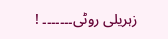زہریلی روٹی۔۔۔۔۔۔۔ !